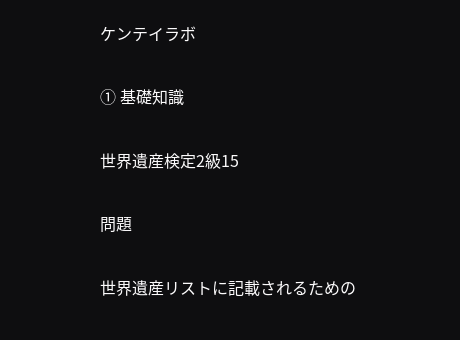ケンテイラボ

① 基礎知識

世界遺産検定2級15

問題

世界遺産リストに記載されるための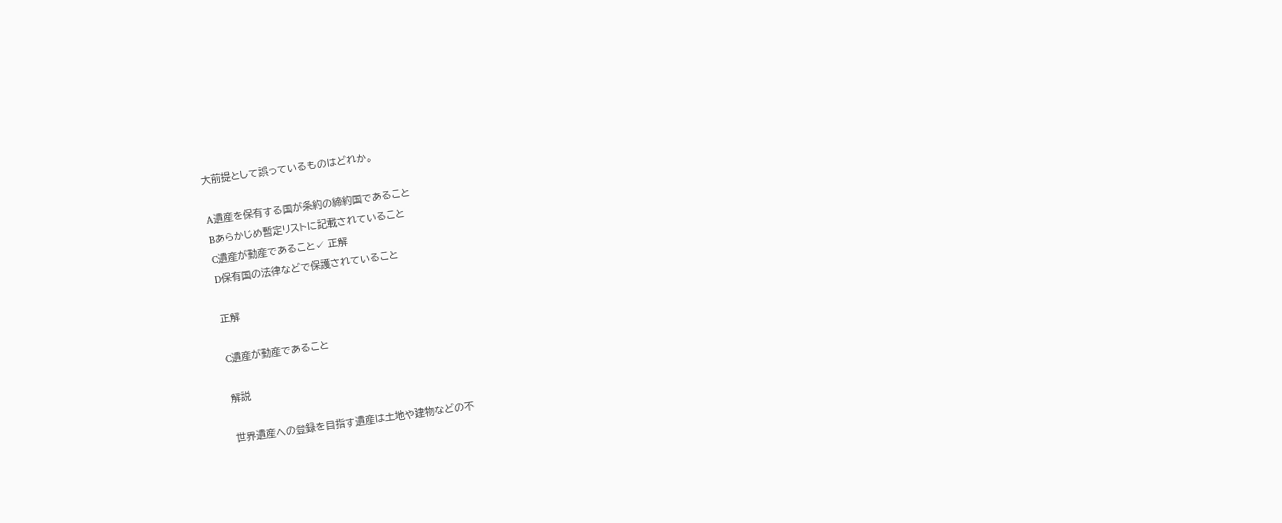大前提として誤っているものはどれか。

A遺産を保有する国が条約の締約国であること
Bあらかじめ暫定リストに記載されていること
C遺産が動産であること✓ 正解
D保有国の法律などで保護されていること

正解

C遺産が動産であること

解説

世界遺産への登録を目指す遺産は土地や建物などの不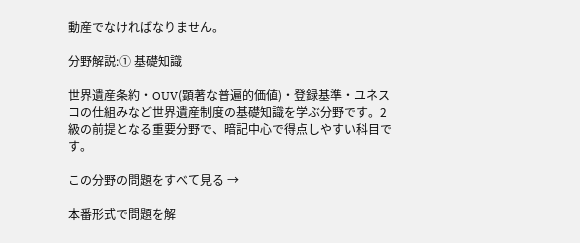動産でなければなりません。

分野解説:① 基礎知識

世界遺産条約・OUV(顕著な普遍的価値)・登録基準・ユネスコの仕組みなど世界遺産制度の基礎知識を学ぶ分野です。2級の前提となる重要分野で、暗記中心で得点しやすい科目です。

この分野の問題をすべて見る →

本番形式で問題を解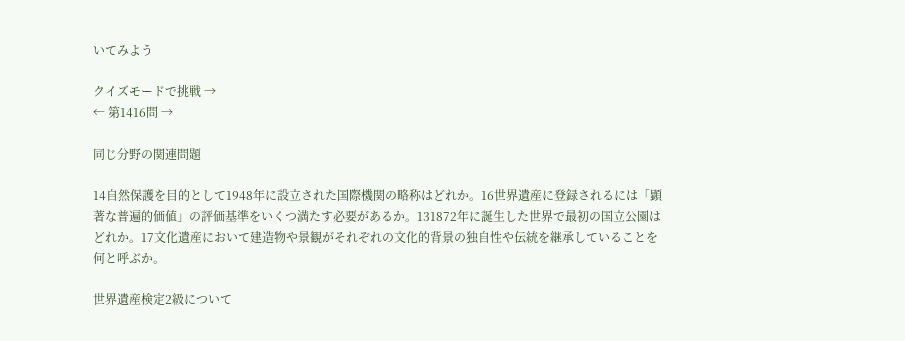いてみよう

クイズモードで挑戦 →
← 第1416問 →

同じ分野の関連問題

14自然保護を目的として1948年に設立された国際機関の略称はどれか。16世界遺産に登録されるには「顕著な普遍的価値」の評価基準をいくつ満たす必要があるか。131872年に誕生した世界で最初の国立公園はどれか。17文化遺産において建造物や景観がそれぞれの文化的背景の独自性や伝統を継承していることを何と呼ぶか。

世界遺産検定2級について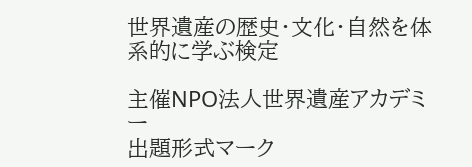世界遺産の歴史・文化・自然を体系的に学ぶ検定

主催NPO法人世界遺産アカデミー
出題形式マーク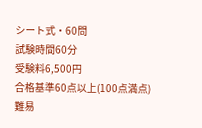シート式・60問
試験時間60分
受験料6,500円
合格基準60点以上(100点満点)
難易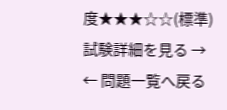度★★★☆☆(標準)
試験詳細を見る →
← 問題一覧へ戻る